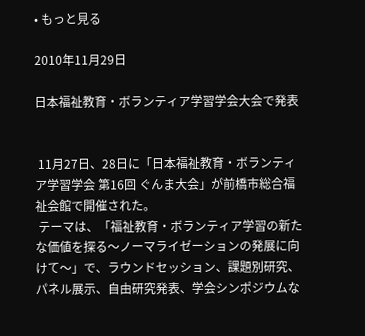• もっと見る

2010年11月29日

日本福祉教育・ボランティア学習学会大会で発表


 11月27日、28日に「日本福祉教育・ボランティア学習学会 第16回 ぐんま大会」が前橋市総合福祉会館で開催された。
 テーマは、「福祉教育・ボランティア学習の新たな価値を探る〜ノーマライゼーションの発展に向けて〜」で、ラウンドセッション、課題別研究、パネル展示、自由研究発表、学会シンポジウムな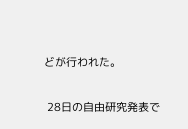どが行われた。

 28日の自由研究発表で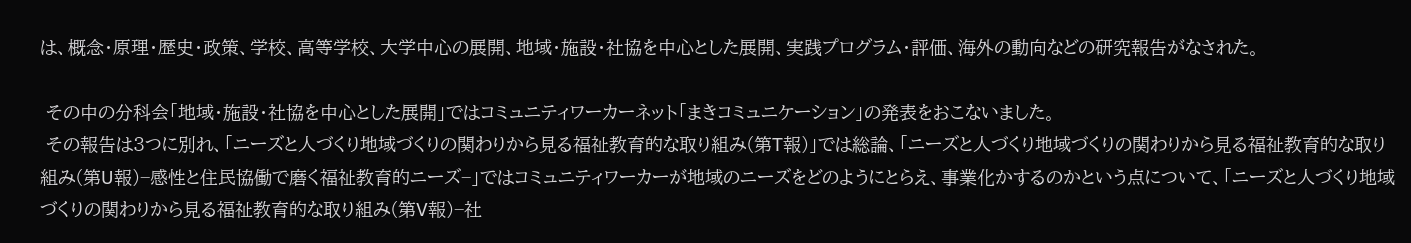は、概念・原理・歴史・政策、学校、高等学校、大学中心の展開、地域・施設・社協を中心とした展開、実践プログラム・評価、海外の動向などの研究報告がなされた。

 その中の分科会「地域・施設・社協を中心とした展開」ではコミュニティワーカーネット「まきコミュニケーション」の発表をおこないました。
 その報告は3つに別れ、「ニーズと人づくり地域づくりの関わりから見る福祉教育的な取り組み(第T報)」では総論、「ニーズと人づくり地域づくりの関わりから見る福祉教育的な取り組み(第U報)−感性と住民協働で磨く福祉教育的ニーズ−」ではコミュニティワーカーが地域のニーズをどのようにとらえ、事業化かするのかという点について、「ニーズと人づくり地域づくりの関わりから見る福祉教育的な取り組み(第V報)−社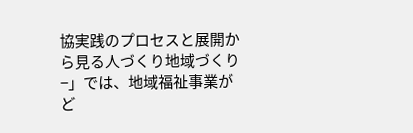協実践のプロセスと展開から見る人づくり地域づくり−」では、地域福祉事業がど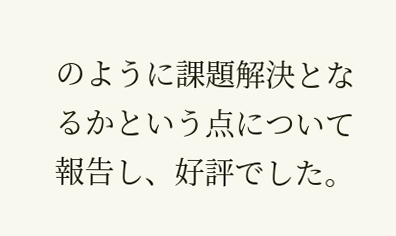のように課題解決となるかという点について報告し、好評でした。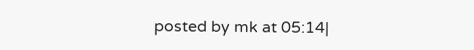posted by mk at 05:14|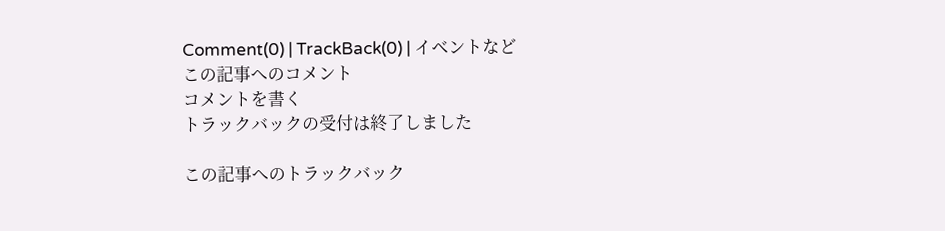Comment(0) | TrackBack(0) | イベントなど
この記事へのコメント
コメントを書く
トラックバックの受付は終了しました

この記事へのトラックバック